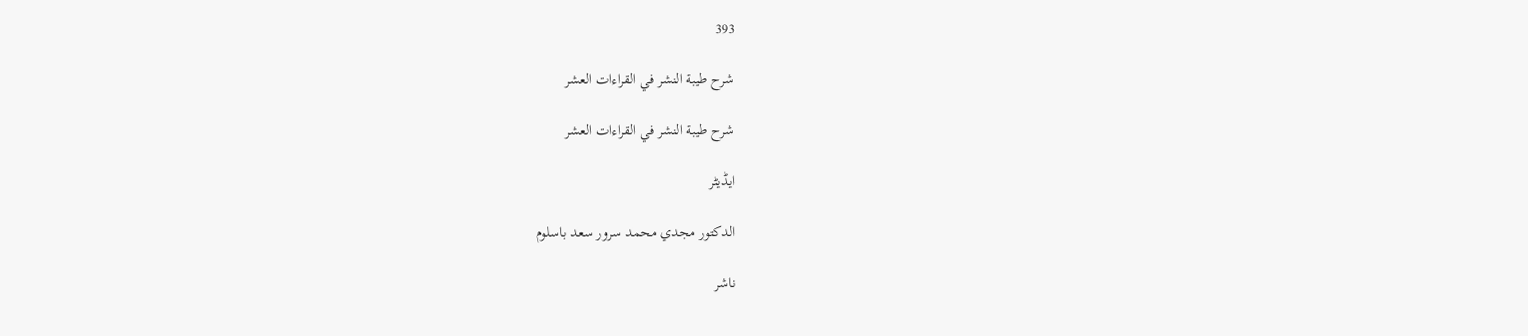393

شرح طيبة النشر في القراءات العشر

شرح طيبة النشر في القراءات العشر

ایڈیٹر

الدكتور مجدي محمد سرور سعد باسلوم

ناشر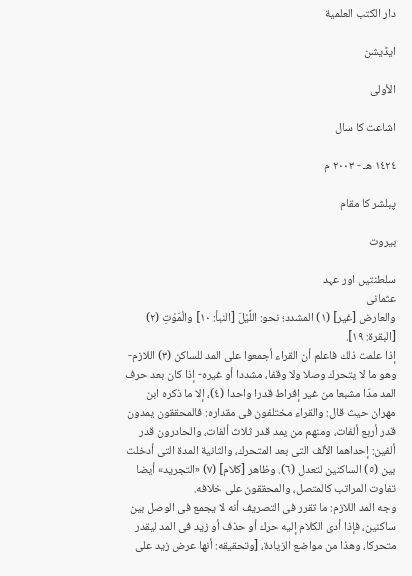دار الكتب العلمية

ایڈیشن

الأولى

اشاعت کا سال

١٤٢٤ هـ - ٢٠٠٣ م

پبلشر کا مقام

بيروت

سلطنتیں اور عہد
عثمانی
والعارض [غير] (١) المشدد؛ نحو: اللَّيْلَ [النبأ: ١٠] والْمَوْتِ (٢) [البقرة: ١٩].
إذا علمت ذلك فاعلم أن القراء أجمعوا على المد للساكن (٣) اللازم- وهو ما لا يتحرك وصلا ولا وقفا، مشددا أو غيره- إذا كان بعد حرف المد مدّا مشبعا من غير إفراط قدرا واحدا (٤)، إلا ما ذكره ابن مهران حيث قال: والقراء مختلفون فى مقداره: فالمحققون يمدون قدر أربع ألفات، ومنهم من يمد قدر ثلاث ألفات، والحادرون قدر ألفين: إحداهما الألف التى بعد المتحرك، والثانية المدة التى أدخلت بين (٥) الساكنين لتعدل (٦). وظاهر [كلام] (٧) «التجريد» أيضا تفاوت المراتب كالمتصل، والمحققون على خلافه.
وجه المد اللازم: ما تقرر فى التصريف أنه لا يجمع فى الوصل بين ساكنين، فإذا أدى الكلام إليه حرك أو حذف أو زيد فى المد ليقدر متحركا، وهذا من مواضع الزيادة، [وتحقيقه: أنها عرض زيد على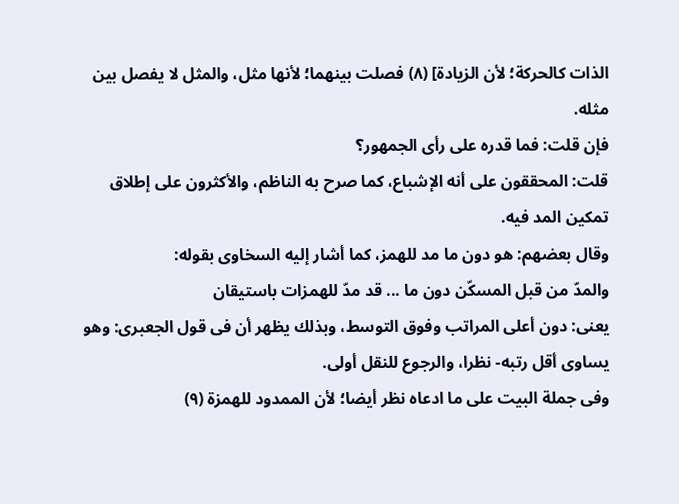الذات كالحركة؛ لأن الزيادة] (٨) فصلت بينهما؛ لأنها مثل، والمثل لا يفصل بين مثله.
فإن قلت: فما قدره على رأى الجمهور؟
قلت: المحققون على أنه الإشباع، كما صرح به الناظم، والأكثرون على إطلاق تمكين المد فيه.
وقال بعضهم: هو دون ما مد للهمز، كما أشار إليه السخاوى بقوله:
والمدّ من قبل المسكّن دون ما ... قد مدّ للهمزات باستيقان
يعنى: دون أعلى المراتب وفوق التوسط، وبذلك يظهر أن فى قول الجعبرى: وهو يساوى أقل رتبه- نظرا، والرجوع للنقل أولى.
وفى جملة البيت على ما ادعاه نظر أيضا؛ لأن الممدود للهمزة (٩)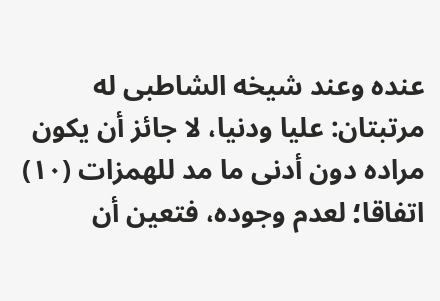عنده وعند شيخه الشاطبى له مرتبتان: عليا ودنيا، لا جائز أن يكون مراده دون أدنى ما مد للهمزات (١٠) اتفاقا؛ لعدم وجوده، فتعين أن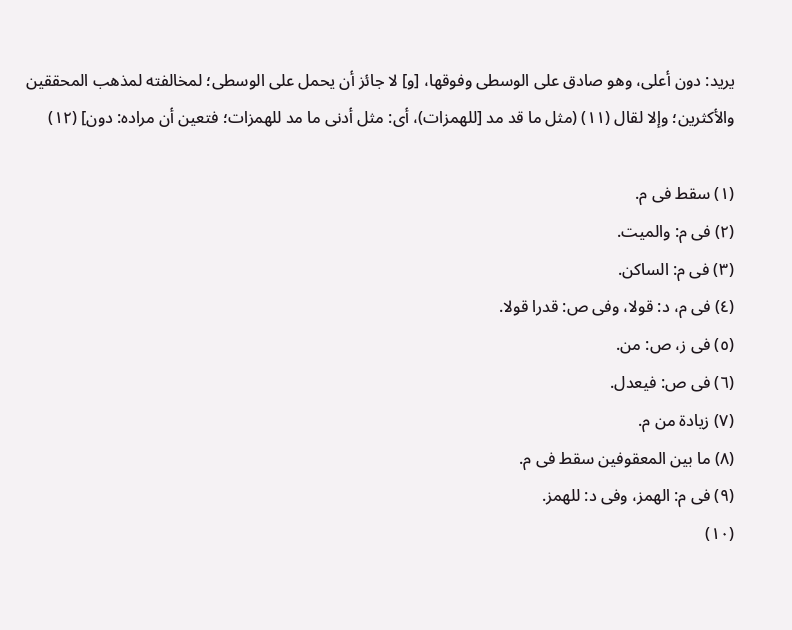يريد: دون أعلى، وهو صادق على الوسطى وفوقها، [و] لا جائز أن يحمل على الوسطى؛ لمخالفته لمذهب المحققين والأكثرين؛ وإلا لقال (١١) (مثل ما قد مد [للهمزات)، أى: مثل أدنى ما مد للهمزات؛ فتعين أن مراده: دون] (١٢)

(١) سقط فى م.
(٢) فى م: والميت.
(٣) فى م: الساكن.
(٤) فى م، د: قولا، وفى ص: قدرا قولا.
(٥) فى ز، ص: من.
(٦) فى ص: فيعدل.
(٧) زيادة من م.
(٨) ما بين المعقوفين سقط فى م.
(٩) فى م: الهمز، وفى د: للهمز.
(١٠)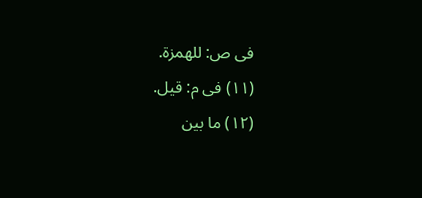فى ص: للهمزة.
(١١) فى م: قيل.
(١٢) ما بين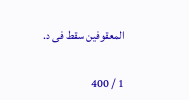المعقوفين سقط فى د.

1 / 400